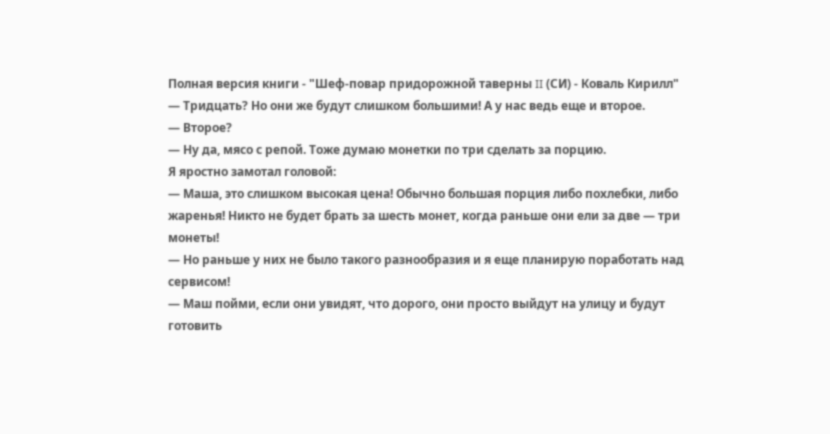Полная версия книги - "Шеф-повар придорожной таверны II (СИ) - Коваль Кирилл"
— Тридцать? Но они же будут слишком большими! А у нас ведь еще и второе.
— Второе?
— Ну да, мясо с репой. Тоже думаю монетки по три сделать за порцию.
Я яростно замотал головой:
— Маша, это слишком высокая цена! Обычно большая порция либо похлебки, либо жаренья! Никто не будет брать за шесть монет, когда раньше они ели за две — три монеты!
— Но раньше у них не было такого разнообразия и я еще планирую поработать над сервисом!
— Маш пойми, если они увидят, что дорого, они просто выйдут на улицу и будут готовить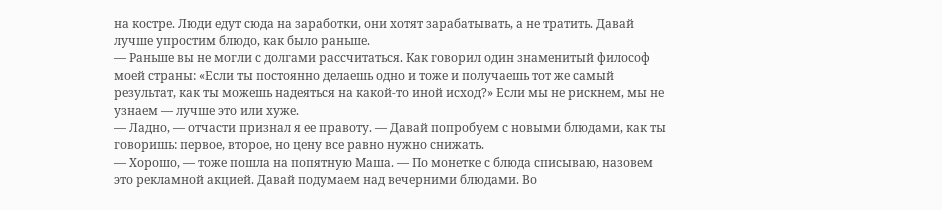на костре. Люди едут сюда на заработки, они хотят зарабатывать, а не тратить. Давай лучше упростим блюдо, как было раньше.
— Раньше вы не могли с долгами рассчитаться. Как говорил один знаменитый философ моей страны: «Если ты постоянно делаешь одно и тоже и получаешь тот же самый результат, как ты можешь надеяться на какой-то иной исход?» Если мы не рискнем, мы не узнаем — лучше это или хуже.
— Ладно, — отчасти признал я ее правоту. — Давай попробуем с новыми блюдами, как ты говоришь: первое, второе, но цену все равно нужно снижать.
— Хорошо, — тоже пошла на попятную Маша. — По монетке с блюда списываю, назовем это рекламной акцией. Давай подумаем над вечерними блюдами. Во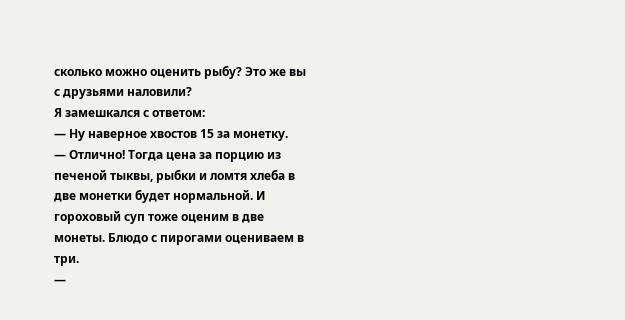сколько можно оценить рыбу? Это же вы с друзьями наловили?
Я замешкался с ответом:
— Ну наверное хвостов 15 за монетку.
— Отлично! Тогда цена за порцию из печеной тыквы, рыбки и ломтя хлеба в две монетки будет нормальной. И гороховый суп тоже оценим в две монеты. Блюдо с пирогами оцениваем в три.
—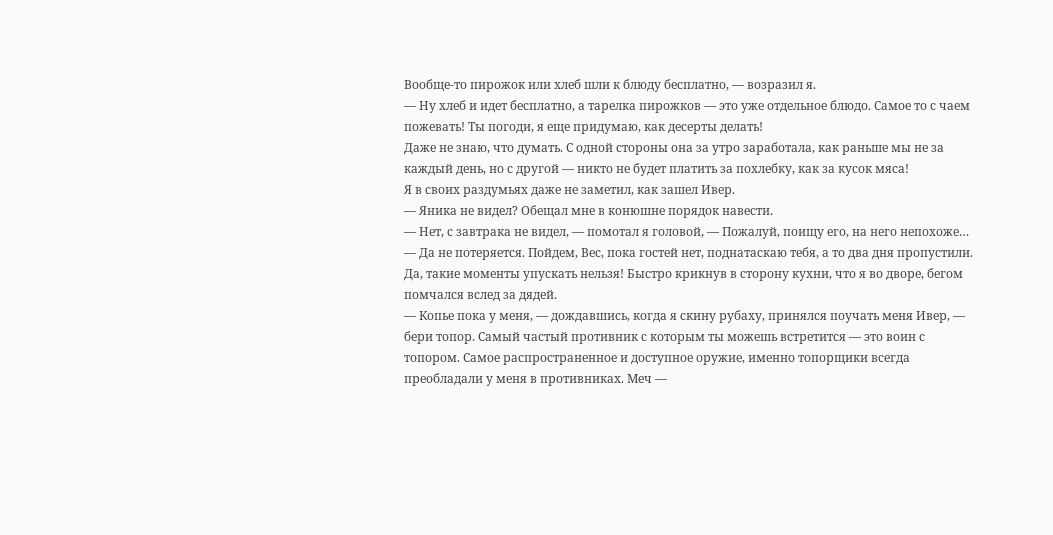Вообще-то пирожок или хлеб шли к блюду бесплатно, — возразил я.
— Ну хлеб и идет бесплатно, а тарелка пирожков — это уже отдельное блюдо. Самое то с чаем пожевать! Ты погоди, я еще придумаю, как десерты делать!
Даже не знаю, что думать. С одной стороны она за утро заработала, как раньше мы не за каждый день, но с другой — никто не будет платить за похлебку, как за кусок мяса!
Я в своих раздумьях даже не заметил, как зашел Ивер.
— Яника не видел? Обещал мне в конюшне порядок навести.
— Нет, с завтрака не видел, — помотал я головой, — Пожалуй, поищу его, на него непохоже…
— Да не потеряется. Пойдем, Вес, пока гостей нет, поднатаскаю тебя, а то два дня пропустили.
Да, такие моменты упускать нельзя! Быстро крикнув в сторону кухни, что я во дворе, бегом помчался вслед за дядей.
— Копье пока у меня, — дождавшись, когда я скину рубаху, принялся поучать меня Ивер, — бери топор. Самый частый противник с которым ты можешь встретится — это воин с топором. Самое распространенное и доступное оружие, именно топорщики всегда преобладали у меня в противниках. Меч —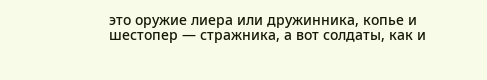это оружие лиера или дружинника, копье и шестопер — стражника, а вот солдаты, как и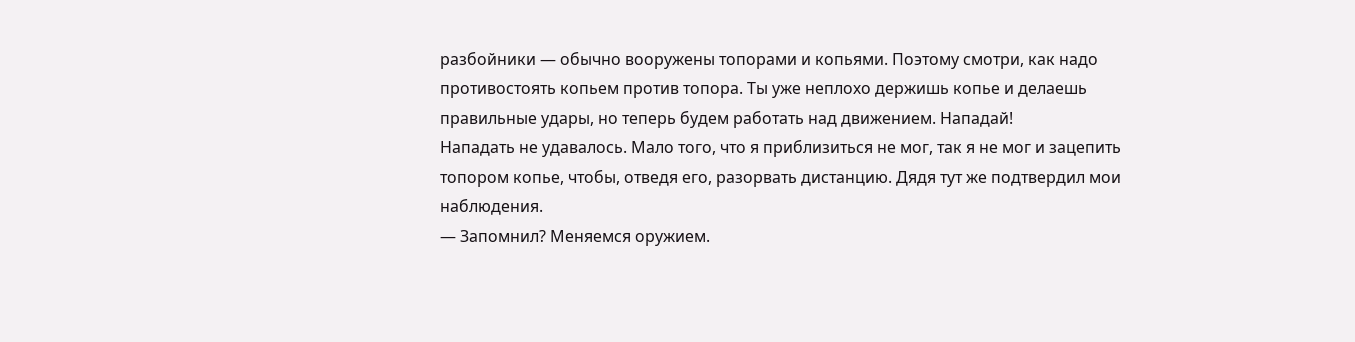разбойники — обычно вооружены топорами и копьями. Поэтому смотри, как надо противостоять копьем против топора. Ты уже неплохо держишь копье и делаешь правильные удары, но теперь будем работать над движением. Нападай!
Нападать не удавалось. Мало того, что я приблизиться не мог, так я не мог и зацепить топором копье, чтобы, отведя его, разорвать дистанцию. Дядя тут же подтвердил мои наблюдения.
— Запомнил? Меняемся оружием.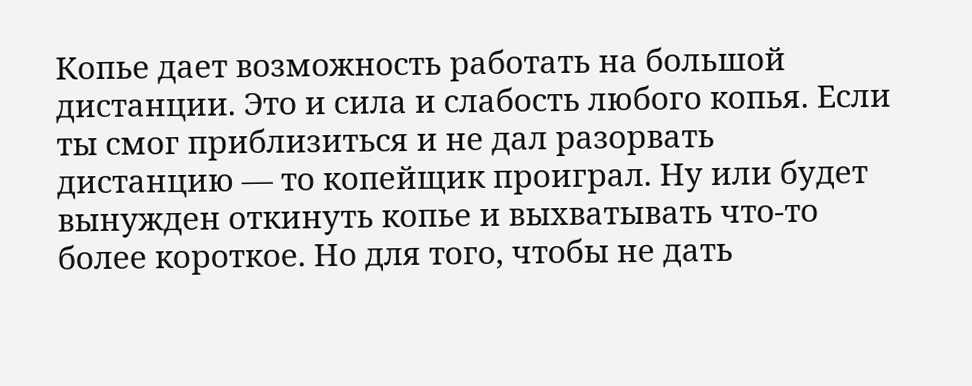Копье дает возможность работать на большой дистанции. Это и сила и слабость любого копья. Если ты смог приблизиться и не дал разорвать дистанцию — то копейщик проиграл. Ну или будет вынужден откинуть копье и выхватывать что-то более короткое. Но для того, чтобы не дать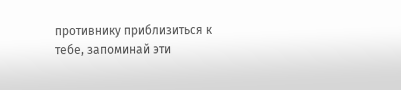противнику приблизиться к тебе, запоминай эти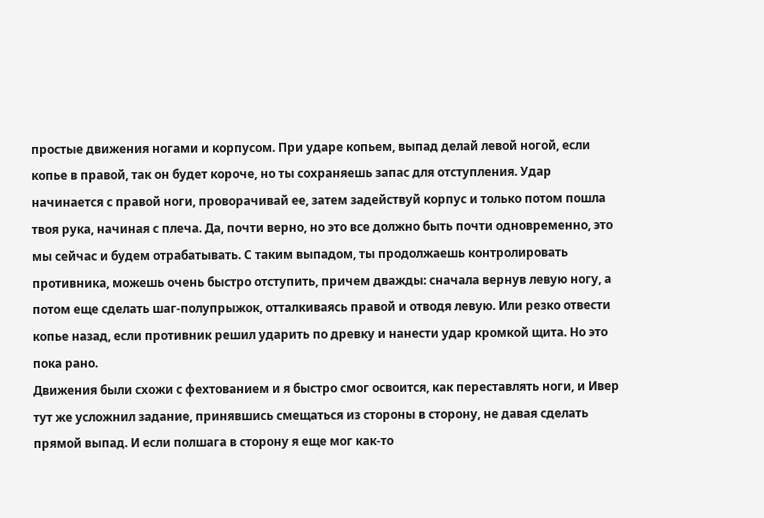простые движения ногами и корпусом. При ударе копьем, выпад делай левой ногой, если копье в правой, так он будет короче, но ты сохраняешь запас для отступления. Удар начинается с правой ноги, проворачивай ее, затем задействуй корпус и только потом пошла твоя рука, начиная с плеча. Да, почти верно, но это все должно быть почти одновременно, это мы сейчас и будем отрабатывать. С таким выпадом, ты продолжаешь контролировать противника, можешь очень быстро отступить, причем дважды: сначала вернув левую ногу, а потом еще сделать шаг-полупрыжок, отталкиваясь правой и отводя левую. Или резко отвести копье назад, если противник решил ударить по древку и нанести удар кромкой щита. Но это пока рано.
Движения были схожи с фехтованием и я быстро смог освоится, как переставлять ноги, и Ивер тут же усложнил задание, принявшись смещаться из стороны в сторону, не давая сделать прямой выпад. И если полшага в сторону я еще мог как-то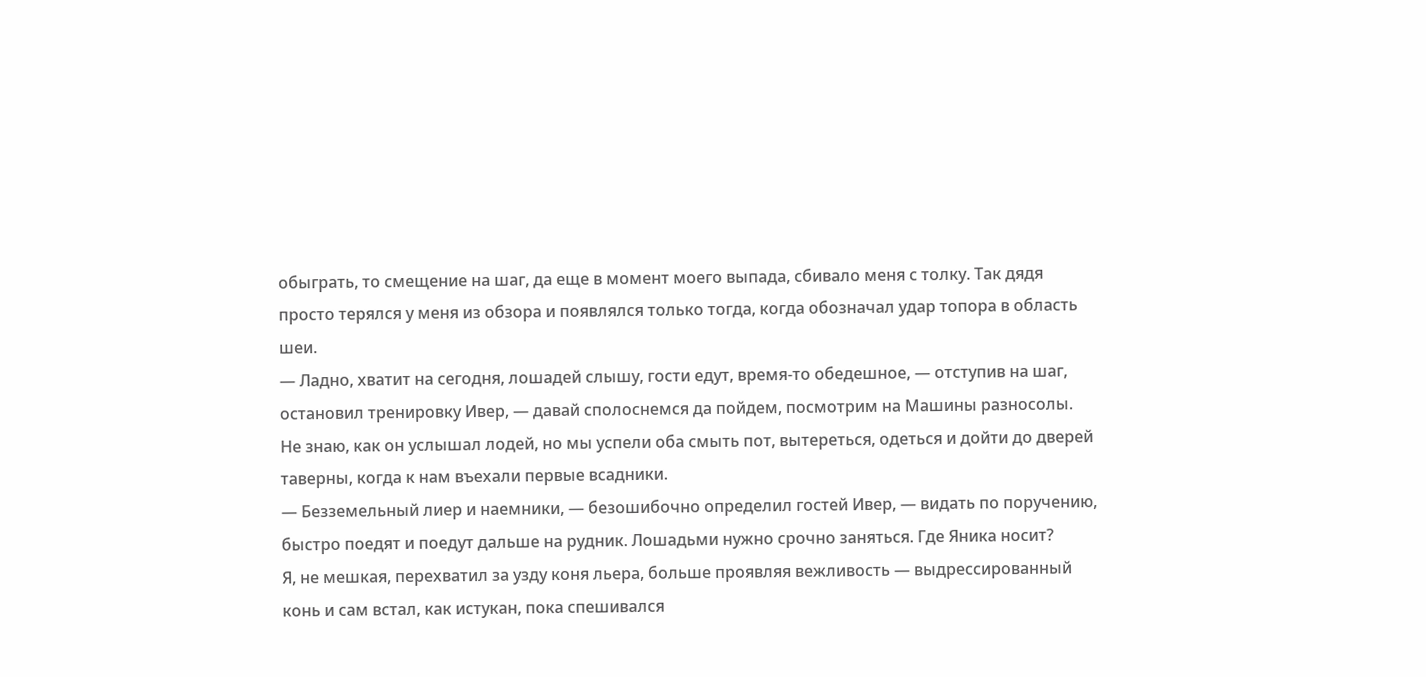обыграть, то смещение на шаг, да еще в момент моего выпада, сбивало меня с толку. Так дядя просто терялся у меня из обзора и появлялся только тогда, когда обозначал удар топора в область шеи.
— Ладно, хватит на сегодня, лошадей слышу, гости едут, время-то обедешное, — отступив на шаг, остановил тренировку Ивер, — давай сполоснемся да пойдем, посмотрим на Машины разносолы.
Не знаю, как он услышал лодей, но мы успели оба смыть пот, вытереться, одеться и дойти до дверей таверны, когда к нам въехали первые всадники.
— Безземельный лиер и наемники, — безошибочно определил гостей Ивер, — видать по поручению, быстро поедят и поедут дальше на рудник. Лошадьми нужно срочно заняться. Где Яника носит?
Я, не мешкая, перехватил за узду коня льера, больше проявляя вежливость — выдрессированный конь и сам встал, как истукан, пока спешивался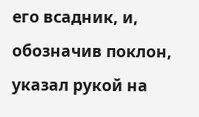его всадник, и, обозначив поклон, указал рукой на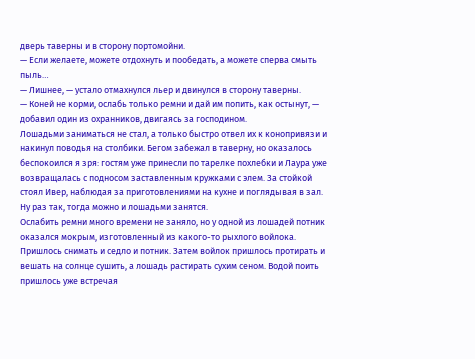дверь таверны и в сторону портомойни.
— Если желаете, можете отдохнуть и пообедать, а можете сперва смыть пыль…
— Лишнее, — устало отмахнулся льер и двинулся в сторону таверны.
— Коней не корми, ослабь только ремни и дай им попить, как остынут, — добавил один из охранников, двигаясь за господином.
Лошадьми заниматься не стал, а только быстро отвел их к конопривязи и накинул поводья на столбики. Бегом забежал в таверну, но оказалось беспокоился я зря: гостям уже принесли по тарелке похлебки и Лаура уже возвращалась с подносом заставленным кружками с элем. За стойкой стоял Ивер, наблюдая за приготовлениями на кухне и поглядывая в зал. Ну раз так, тогда можно и лошадьми занятся.
Ослабить ремни много времени не заняло, но у одной из лошадей потник оказался мокрым, изготовленный из какого-то рыхлого войлока. Пришлось снимать и седло и потник. Затем войлок пришлось протирать и вешать на солнце сушить, а лошадь растирать сухим сеном. Водой поить пришлось уже встречая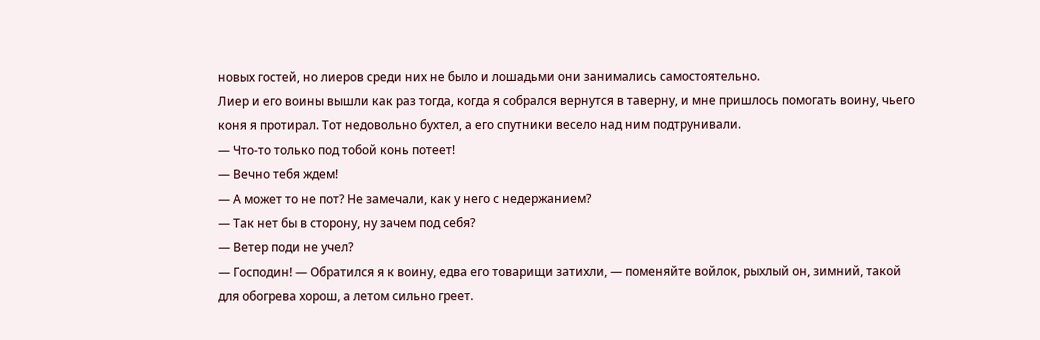новых гостей, но лиеров среди них не было и лошадьми они занимались самостоятельно.
Лиер и его воины вышли как раз тогда, когда я собрался вернутся в таверну, и мне пришлось помогать воину, чьего коня я протирал. Тот недовольно бухтел, а его спутники весело над ним подтрунивали.
— Что-то только под тобой конь потеет!
— Вечно тебя ждем!
— А может то не пот? Не замечали, как у него с недержанием?
— Так нет бы в сторону, ну зачем под себя?
— Ветер поди не учел?
— Господин! — Обратился я к воину, едва его товарищи затихли, — поменяйте войлок, рыхлый он, зимний, такой для обогрева хорош, а летом сильно греет.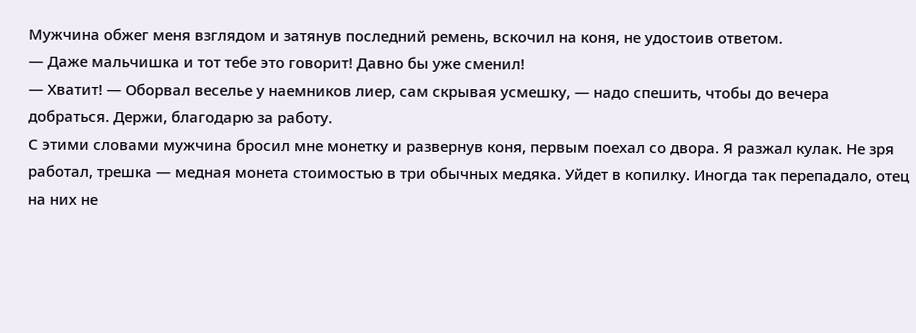Мужчина обжег меня взглядом и затянув последний ремень, вскочил на коня, не удостоив ответом.
— Даже мальчишка и тот тебе это говорит! Давно бы уже сменил!
— Хватит! — Оборвал веселье у наемников лиер, сам скрывая усмешку, — надо спешить, чтобы до вечера добраться. Держи, благодарю за работу.
С этими словами мужчина бросил мне монетку и развернув коня, первым поехал со двора. Я разжал кулак. Не зря работал, трешка — медная монета стоимостью в три обычных медяка. Уйдет в копилку. Иногда так перепадало, отец на них не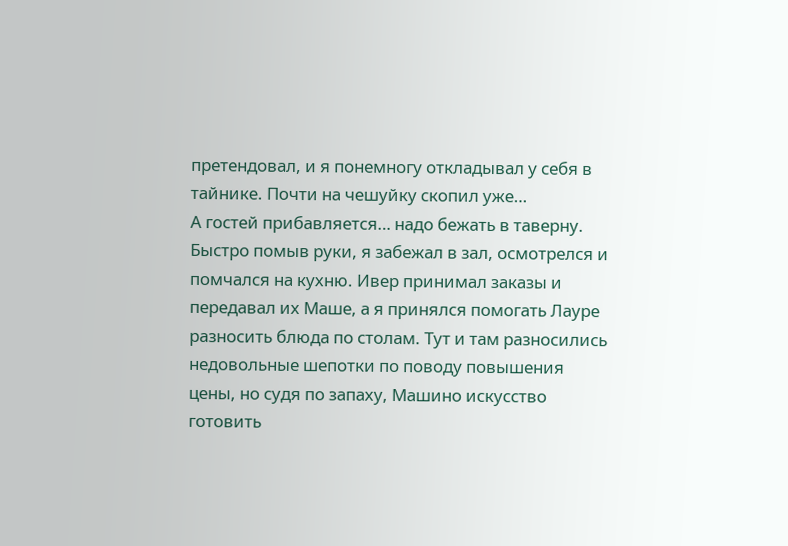претендовал, и я понемногу откладывал у себя в тайнике. Почти на чешуйку скопил уже…
А гостей прибавляется… надо бежать в таверну. Быстро помыв руки, я забежал в зал, осмотрелся и помчался на кухню. Ивер принимал заказы и передавал их Маше, а я принялся помогать Лауре разносить блюда по столам. Тут и там разносились недовольные шепотки по поводу повышения цены, но судя по запаху, Машино искусство готовить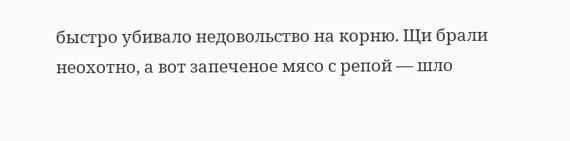быстро убивало недовольство на корню. Щи брали неохотно, а вот запеченое мясо с репой — шло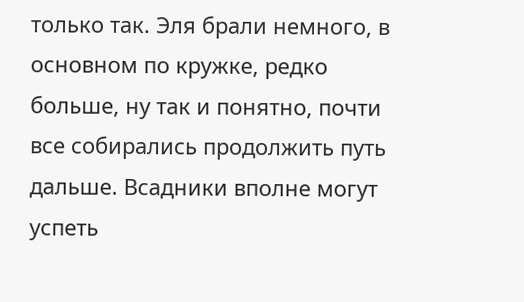только так. Эля брали немного, в основном по кружке, редко больше, ну так и понятно, почти все собирались продолжить путь дальше. Всадники вполне могут успеть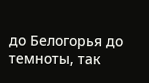до Белогорья до темноты, так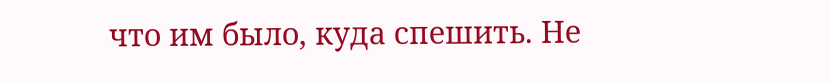что им было, куда спешить. Не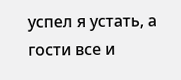успел я устать, а гости все и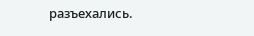разъехались.